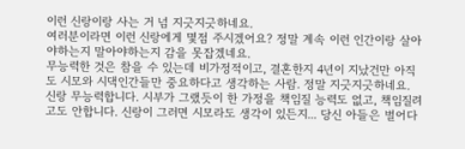이런 신랑이랑 사는 거 넘 지긋지긋하네요.
여러분이라면 이런 신랑에게 몇점 주시겠어요? 정말 계속 이런 인간이랑 살아야하는지 말아야하는지 감을 못잡겠네요.
무능력한 것은 참을 수 있는데 비가정적이고, 결혼한지 4년이 지났건만 아직도 시모와 시댁인간들만 중요하다고 생각하는 사람. 정말 지긋지긋하네요.
신랑 무능력합니다. 시부가 그랬듯이 한 가정을 책임질 능력도 없고, 책임질려고도 안합니다. 신랑이 그러면 시모라도 생각이 있든지... 당신 아들은 벌어다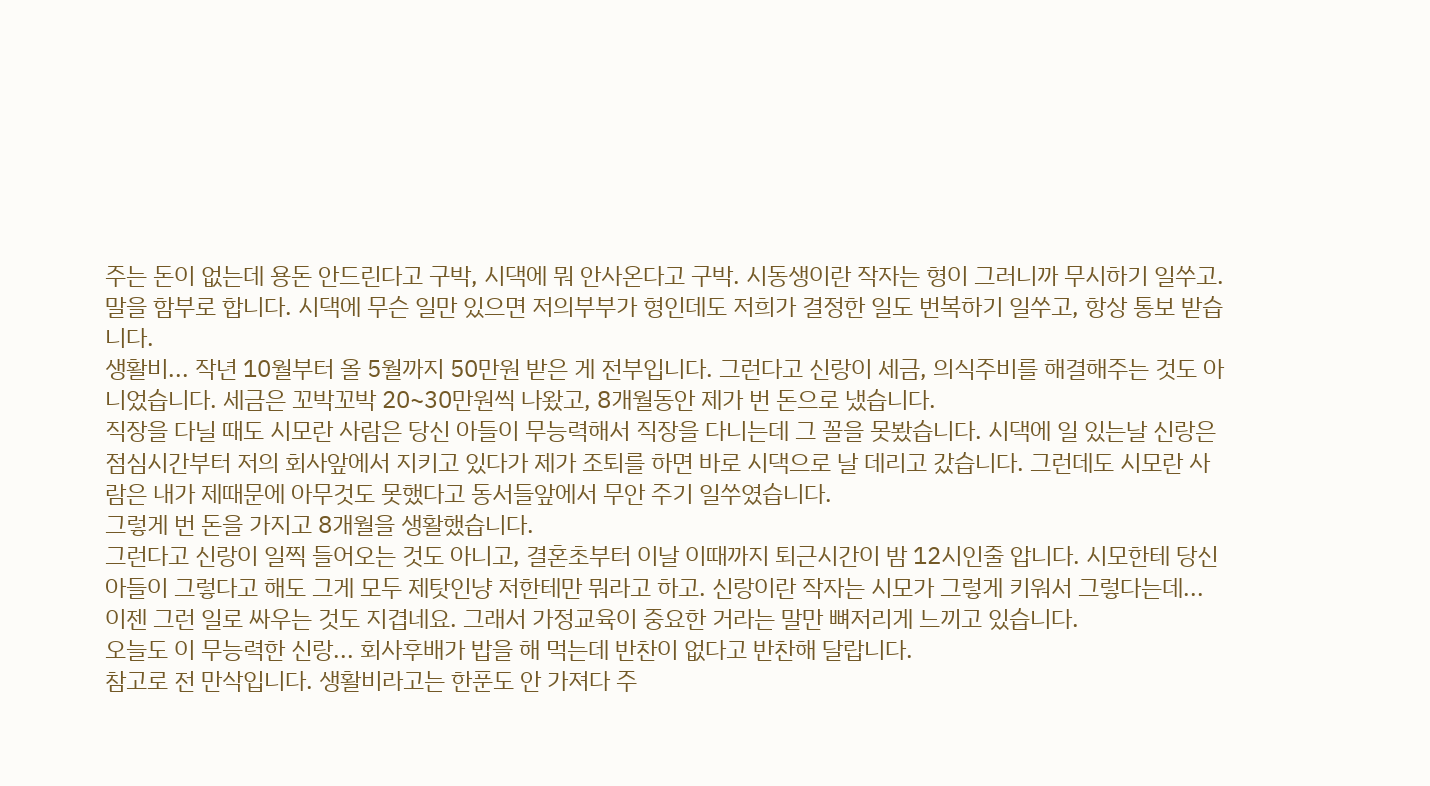주는 돈이 없는데 용돈 안드린다고 구박, 시댁에 뭐 안사온다고 구박. 시동생이란 작자는 형이 그러니까 무시하기 일쑤고. 말을 함부로 합니다. 시댁에 무슨 일만 있으면 저의부부가 형인데도 저희가 결정한 일도 번복하기 일쑤고, 항상 통보 받습니다.
생활비... 작년 10월부터 올 5월까지 50만원 받은 게 전부입니다. 그런다고 신랑이 세금, 의식주비를 해결해주는 것도 아니었습니다. 세금은 꼬박꼬박 20~30만원씩 나왔고, 8개월동안 제가 번 돈으로 냈습니다.
직장을 다닐 때도 시모란 사람은 당신 아들이 무능력해서 직장을 다니는데 그 꼴을 못봤습니다. 시댁에 일 있는날 신랑은 점심시간부터 저의 회사앞에서 지키고 있다가 제가 조퇴를 하면 바로 시댁으로 날 데리고 갔습니다. 그런데도 시모란 사람은 내가 제때문에 아무것도 못했다고 동서들앞에서 무안 주기 일쑤였습니다.
그렇게 번 돈을 가지고 8개월을 생활했습니다.
그런다고 신랑이 일찍 들어오는 것도 아니고, 결혼초부터 이날 이때까지 퇴근시간이 밤 12시인줄 압니다. 시모한테 당신 아들이 그렇다고 해도 그게 모두 제탓인냥 저한테만 뭐라고 하고. 신랑이란 작자는 시모가 그렇게 키워서 그렇다는데... 이젠 그런 일로 싸우는 것도 지겹네요. 그래서 가정교육이 중요한 거라는 말만 뼈저리게 느끼고 있습니다.
오늘도 이 무능력한 신랑... 회사후배가 밥을 해 먹는데 반찬이 없다고 반찬해 달랍니다.
참고로 전 만삭입니다. 생활비라고는 한푼도 안 가져다 주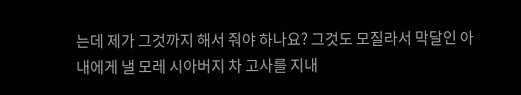는데 제가 그것까지 해서 줘야 하나요? 그것도 모질라서 막달인 아내에게 낼 모레 시아버지 차 고사를 지내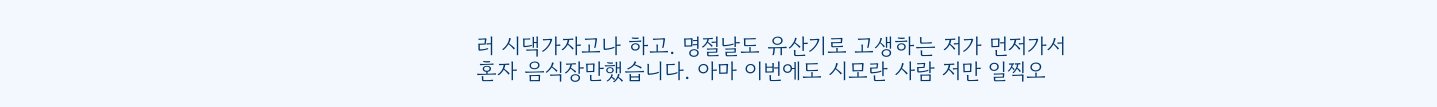러 시댁가자고나 하고. 명절날도 유산기로 고생하는 저가 먼저가서 혼자 음식장만했습니다. 아마 이번에도 시모란 사람 저만 일찍오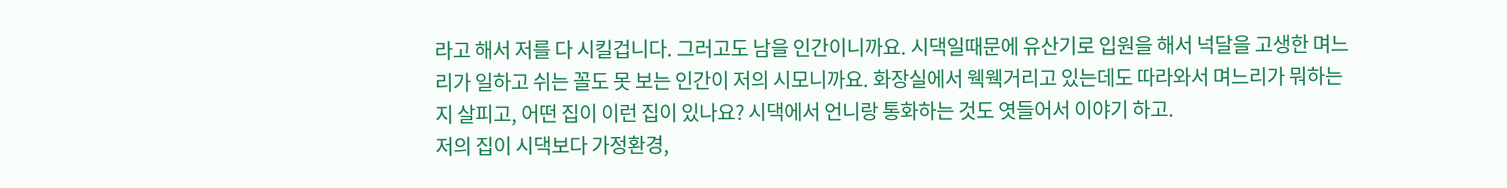라고 해서 저를 다 시킬겁니다. 그러고도 남을 인간이니까요. 시댁일때문에 유산기로 입원을 해서 넉달을 고생한 며느리가 일하고 쉬는 꼴도 못 보는 인간이 저의 시모니까요. 화장실에서 웩웩거리고 있는데도 따라와서 며느리가 뭐하는지 살피고, 어떤 집이 이런 집이 있나요? 시댁에서 언니랑 통화하는 것도 엿들어서 이야기 하고.
저의 집이 시댁보다 가정환경,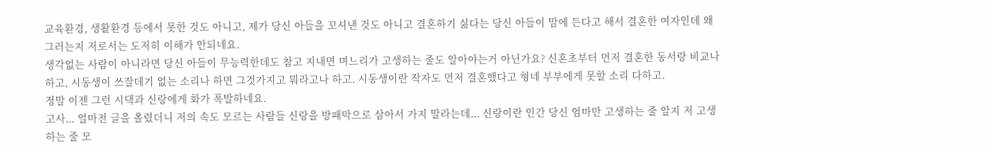교육환경, 생활환경 등에서 못한 것도 아니고, 제가 당신 아들을 꼬셔낸 것도 아니고 결혼하기 싫다는 당신 아들이 맘에 든다고 해서 결혼한 여자인데 왜 그러는지 저로서는 도저히 이해가 안되네요.
생각없는 사람이 아니라면 당신 아들이 무능력한데도 참고 지내면 며느리가 고생하는 줄도 알아야는거 아닌가요? 신혼초부터 먼저 결혼한 동서랑 비교나 하고, 시동생이 쓰잘데기 없는 소리나 하면 그것가지고 뭐라고나 하고. 시동생이란 작자도 먼저 결혼했다고 형네 부부에게 못할 소리 다하고.
정말 이젠 그런 시댁과 신랑에게 화가 폭발하네요.
고사... 얼마전 글을 올렸더니 저의 속도 모르는 사람들 신랑을 방패막으로 삼아서 가지 말라는데... 신랑이란 인간 당신 엄마만 고생하는 줄 알지 저 고생하는 줄 모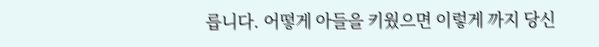릅니다. 어떻게 아들을 키웠으면 이렇게 까지 당신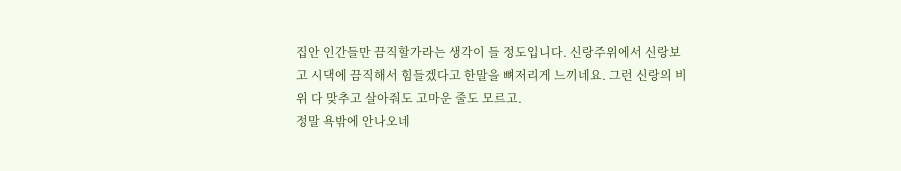집안 인간들만 끔직할가라는 생각이 들 정도입니다. 신랑주위에서 신랑보고 시댁에 끔직해서 힘들겠다고 한말을 뼈저리게 느끼네요. 그런 신랑의 비위 다 맞추고 살아줘도 고마운 줄도 모르고.
정말 욕밖에 안나오네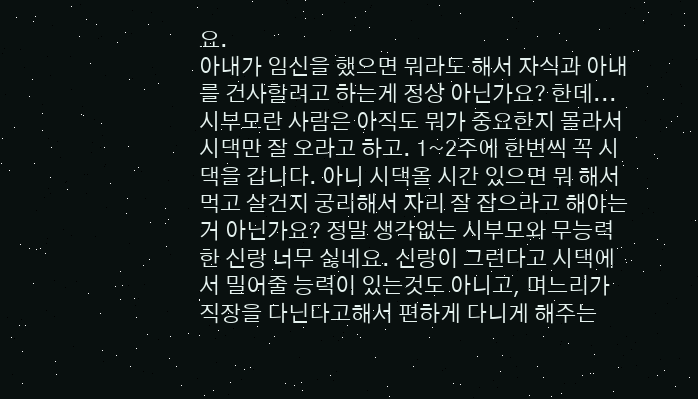요.
아내가 임신을 했으면 뭐라도 해서 자식과 아내를 건사할려고 하는게 정상 아닌가요? 한데... 시부모란 사람은 아직도 뭐가 중요한지 몰라서 시댁만 잘 오라고 하고. 1~2주에 한번씩 꼭 시댁을 갑니다. 아니 시댁올 시간 있으면 뭐 해서 먹고 살건지 궁리해서 자리 잘 잡으라고 해야는거 아닌가요? 정말 생각없는 시부모와 무능력한 신랑 너무 싫네요. 신랑이 그런다고 시댁에서 밀어줄 능력이 있는것도 아니고, 며느리가 직장을 다닌다고해서 편하게 다니게 해주는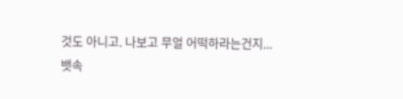것도 아니고. 나보고 무얼 어떡하라는건지...
뱃속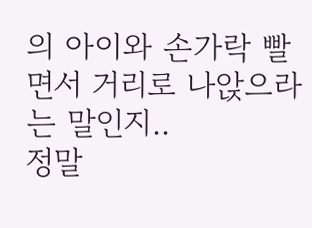의 아이와 손가락 빨면서 거리로 나앉으라는 말인지..
정말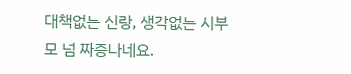대책없는 신랑, 생각없는 시부모 넘 짜증나네요.